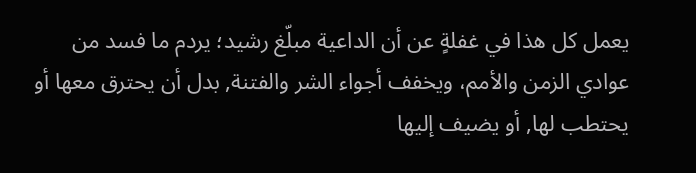يعمل كل هذا في غفلةٍ عن أن الداعية مبلّغ رشيد؛ يردم ما فسد من عوادي الزمن والأمم، ويخفف أجواء الشر والفتنة, بدل أن يحترق معها أو يحتطب لها, أو يضيف إليها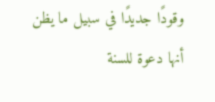وقودًا جديدًا في سبيل ما يظن أنها دعوة للسنة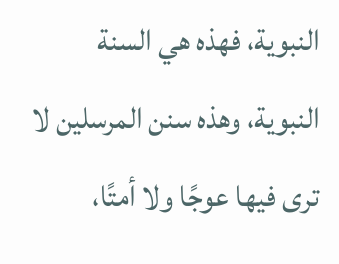النبوية، فهذه هي السنة النبوية، وهذه سنن المرسلين لا ترى فيها عوجًا ولا أمتًا،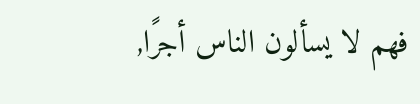فهم لا يسألون الناس أجرًا,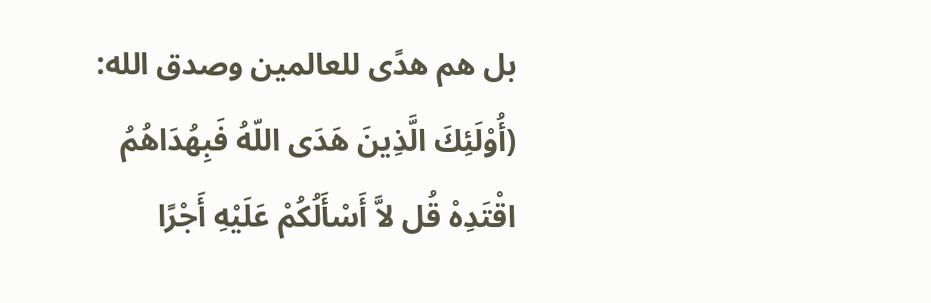بل هم هدًى للعالمين وصدق الله: (أُوْلَئِكَ الَّذِينَ هَدَى اللّهُ فَبِهُدَاهُمُ اقْتَدِهْ قُل لاَّ أَسْأَلُكُمْ عَلَيْهِ أَجْرًا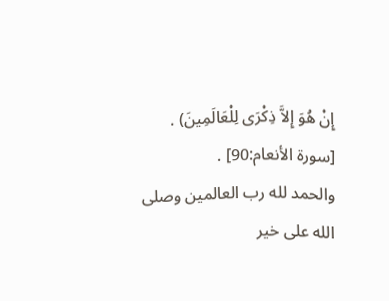إِنْ هُوَ إِلاَّ ذِكْرَى لِلْعَالَمِينَ) . [سورة الأنعام:90] .
والحمد لله رب العالمين وصلى الله على خير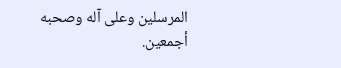المرسلين وعلى آله وصحبه أجمعين.